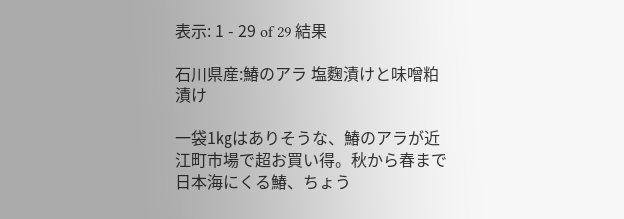表示: 1 - 29 of 29 結果

石川県産:鰆のアラ 塩麴漬けと味噌粕漬け

一袋1㎏はありそうな、鰆のアラが近江町市場で超お買い得。秋から春まで日本海にくる鰆、ちょう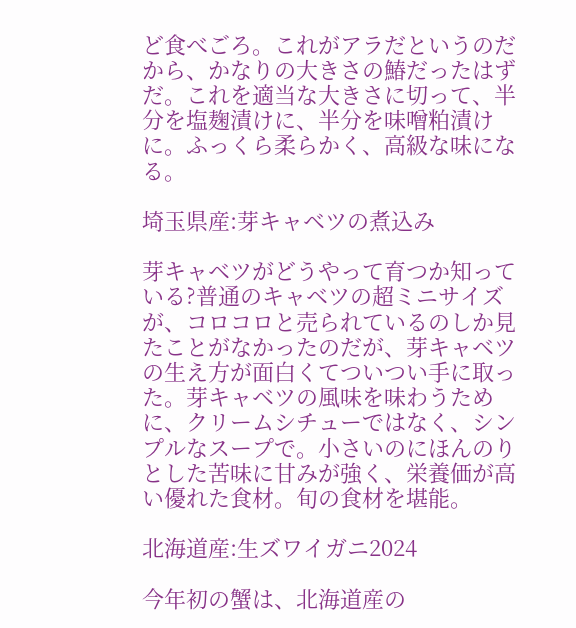ど食べごろ。これがアラだというのだから、かなりの大きさの鰆だったはずだ。これを適当な大きさに切って、半分を塩麹漬けに、半分を味噌粕漬けに。ふっくら柔らかく、高級な味になる。

埼玉県産:芽キャベツの煮込み

芽キャベツがどうやって育つか知っている?普通のキャベツの超ミニサイズが、コロコロと売られているのしか見たことがなかったのだが、芽キャベツの生え方が面白くてついつい手に取った。芽キャベツの風味を味わうために、クリームシチューではなく、シンプルなスープで。小さいのにほんのりとした苦味に甘みが強く、栄養価が高い優れた食材。旬の食材を堪能。

北海道産:生ズワイガニ2024

今年初の蟹は、北海道産の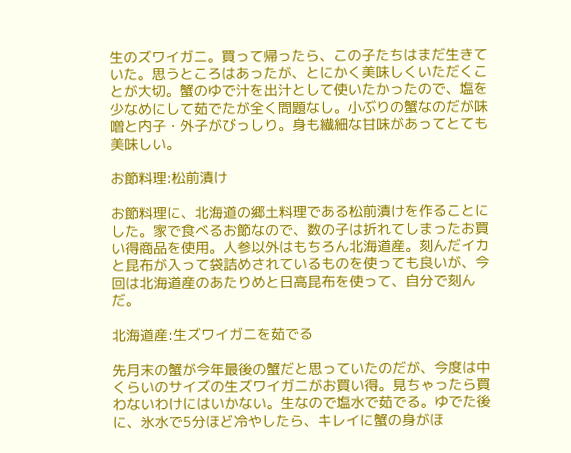生のズワイガニ。買って帰ったら、この子たちはまだ生きていた。思うところはあったが、とにかく美味しくいただくことが大切。蟹のゆで汁を出汁として使いたかったので、塩を少なめにして茹でたが全く問題なし。小ぶりの蟹なのだが味噌と内子・外子がびっしり。身も繊細な甘味があってとても美味しい。

お節料理:松前漬け

お節料理に、北海道の郷土料理である松前漬けを作ることにした。家で食べるお節なので、数の子は折れてしまったお買い得商品を使用。人参以外はもちろん北海道産。刻んだイカと昆布が入って袋詰めされているものを使っても良いが、今回は北海道産のあたりめと日高昆布を使って、自分で刻んだ。

北海道産:生ズワイガニを茹でる

先月末の蟹が今年最後の蟹だと思っていたのだが、今度は中くらいのサイズの生ズワイガニがお買い得。見ちゃったら買わないわけにはいかない。生なので塩水で茹でる。ゆでた後に、氷水で5分ほど冷やしたら、キレイに蟹の身がほ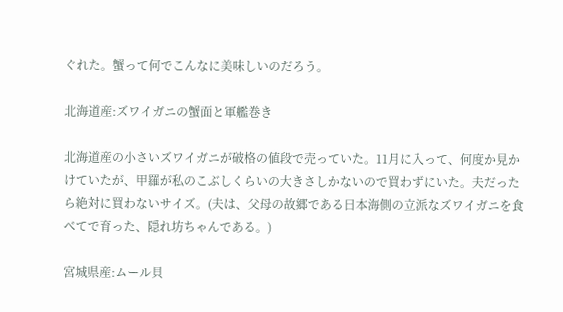ぐれた。蟹って何でこんなに美味しいのだろう。

北海道産:ズワイガニの蟹面と軍艦巻き

北海道産の小さいズワイガニが破格の値段で売っていた。11月に入って、何度か見かけていたが、甲羅が私のこぶしくらいの大きさしかないので買わずにいた。夫だったら絶対に買わないサイズ。(夫は、父母の故郷である日本海側の立派なズワイガニを食べてで育った、隠れ坊ちゃんである。)

宮城県産:ムール貝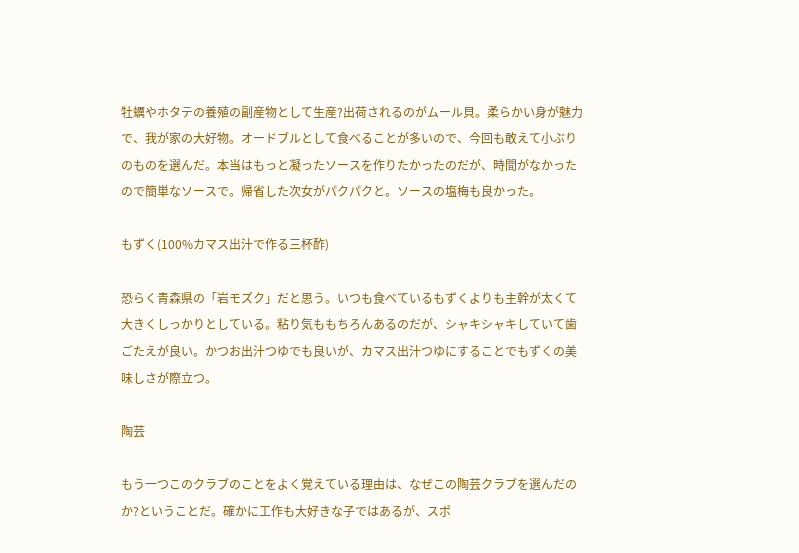牡蠣やホタテの養殖の副産物として生産?出荷されるのがムール貝。柔らかい身が魅力で、我が家の大好物。オードブルとして食べることが多いので、今回も敢えて小ぶりのものを選んだ。本当はもっと凝ったソースを作りたかったのだが、時間がなかったので簡単なソースで。帰省した次女がパクパクと。ソースの塩梅も良かった。

もずく(100%カマス出汁で作る三杯酢)

恐らく青森県の「岩モズク」だと思う。いつも食べているもずくよりも主幹が太くて大きくしっかりとしている。粘り気ももちろんあるのだが、シャキシャキしていて歯ごたえが良い。かつお出汁つゆでも良いが、カマス出汁つゆにすることでもずくの美味しさが際立つ。

陶芸

もう一つこのクラブのことをよく覚えている理由は、なぜこの陶芸クラブを選んだのか?ということだ。確かに工作も大好きな子ではあるが、スポ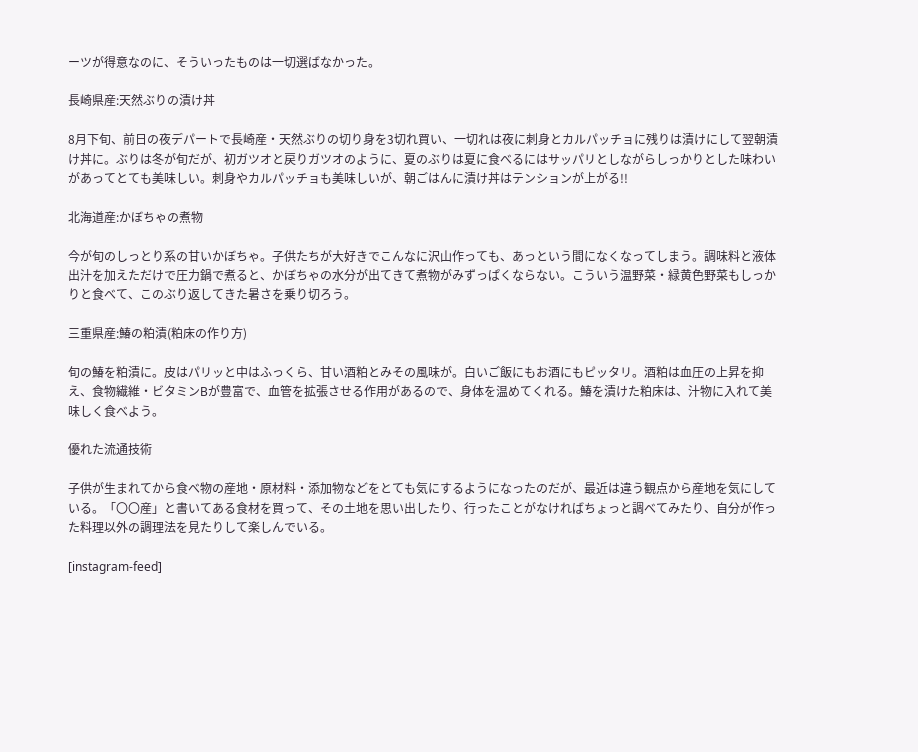ーツが得意なのに、そういったものは一切選ばなかった。

長崎県産:天然ぶりの漬け丼

8月下旬、前日の夜デパートで長崎産・天然ぶりの切り身を3切れ買い、一切れは夜に刺身とカルパッチョに残りは漬けにして翌朝漬け丼に。ぶりは冬が旬だが、初ガツオと戻りガツオのように、夏のぶりは夏に食べるにはサッパリとしながらしっかりとした味わいがあってとても美味しい。刺身やカルパッチョも美味しいが、朝ごはんに漬け丼はテンションが上がる!!

北海道産:かぼちゃの煮物

今が旬のしっとり系の甘いかぼちゃ。子供たちが大好きでこんなに沢山作っても、あっという間になくなってしまう。調味料と液体出汁を加えただけで圧力鍋で煮ると、かぼちゃの水分が出てきて煮物がみずっぱくならない。こういう温野菜・緑黄色野菜もしっかりと食べて、このぶり返してきた暑さを乗り切ろう。

三重県産:鰆の粕漬(粕床の作り方)

旬の鰆を粕漬に。皮はパリッと中はふっくら、甘い酒粕とみその風味が。白いご飯にもお酒にもピッタリ。酒粕は血圧の上昇を抑え、食物繊維・ビタミンBが豊富で、血管を拡張させる作用があるので、身体を温めてくれる。鰆を漬けた粕床は、汁物に入れて美味しく食べよう。

優れた流通技術

子供が生まれてから食べ物の産地・原材料・添加物などをとても気にするようになったのだが、最近は違う観点から産地を気にしている。「〇〇産」と書いてある食材を買って、その土地を思い出したり、行ったことがなければちょっと調べてみたり、自分が作った料理以外の調理法を見たりして楽しんでいる。

[instagram-feed]